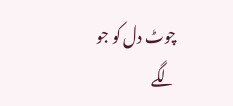چوٹ دل کو جو لگے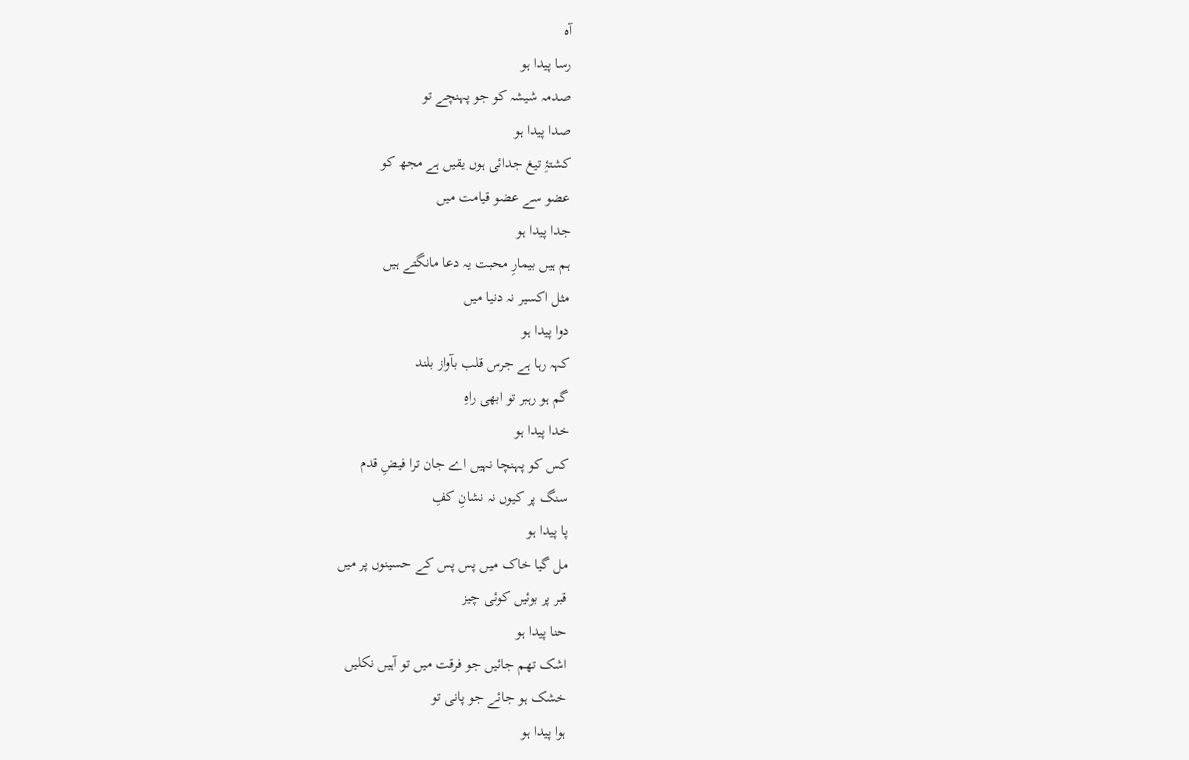آہ
رسا پیدا ہو
صدمہ شیشہ کو جو پہنچے تو
صدا پیدا ہو
کشتۂِ تیغ جدائی ہوں یقیں ہے مجھ کو
عضو سے عضو قیامت میں
جدا پیدا ہو
ہم ہیں بیمارِ محبت یہ دعا مانگتے ہیں
مثل اکسیر نہ دنیا میں
دوا پیدا ہو
کہہ رہا ہے جرس قلب بآواز بلند
گم ہو رہبر تو ابھی راہِ
خدا پیدا ہو
کس کو پہنچا نہیں اے جان ترا فیضِ قدم
سنگ پر کیوں نہ نشانِ کفِ
پا پیدا ہو
مل گیا خاک میں پس پس کے حسینوں پر میں
قبر پر بوئیں کوئی چیز
حنا پیدا ہو
اشک تھم جائیں جو فرقت میں تو آہیں نکلیں
خشک ہو جائے جو پانی تو
ہوا پیدا ہو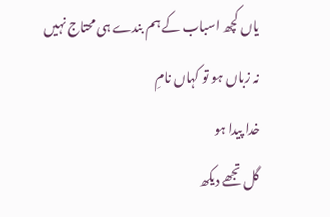یاں کچھ اسباب کے ہم بندے ہی محتاج نہیں
نہ زباں ہو تو کہاں نامِ
خدا پیدا ہو
گل تجھے دیکھ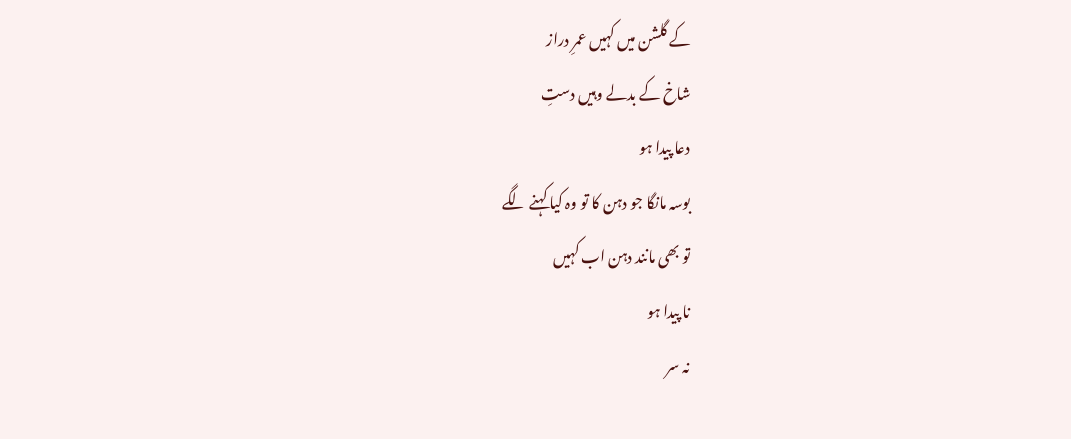کے گلشن میں کہیں عمرِ دراز
شاخ کے بدلے وہیں دستِ
دعا پیدا ہو
بوسہ مانگا جو دہن کا تو وہ کیا کہنے لگے
تو بھی مانند دہن اب کہیں
نا پیدا ہو
نہ سر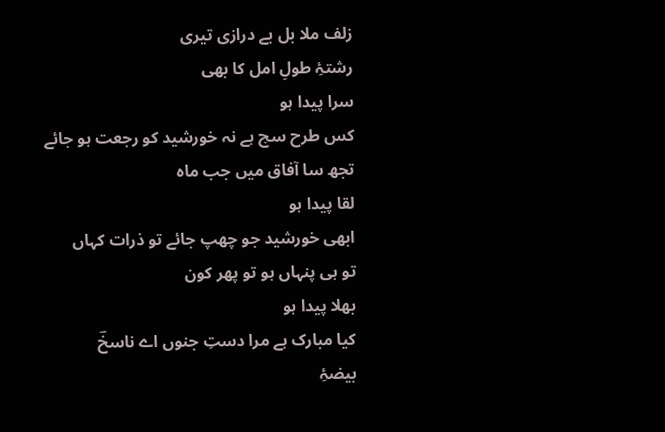زلف ملا بل بے درازی تیری
رشتۂِ طولِ امل کا بھی
سرا پیدا ہو
کس طرح سچ ہے نہ خورشید کو رجعت ہو جائے
تجھ سا آفاق میں جب ماہ
لقا پیدا ہو
ابھی خورشید جو چھپ جائے تو ذرات کہاں
تو ہی پنہاں ہو تو پھر کون
بھلا پیدا ہو
کیا مبارک ہے مرا دستِ جنوں اے ناسخؔ
بیضۂِ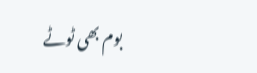بوم بھی ٹوٹے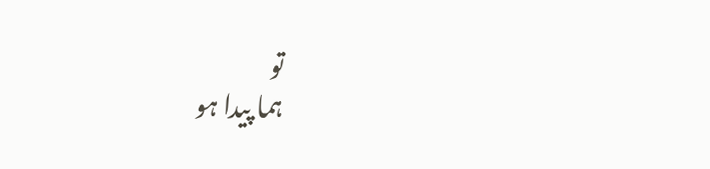تو
ہما پیدا ہو